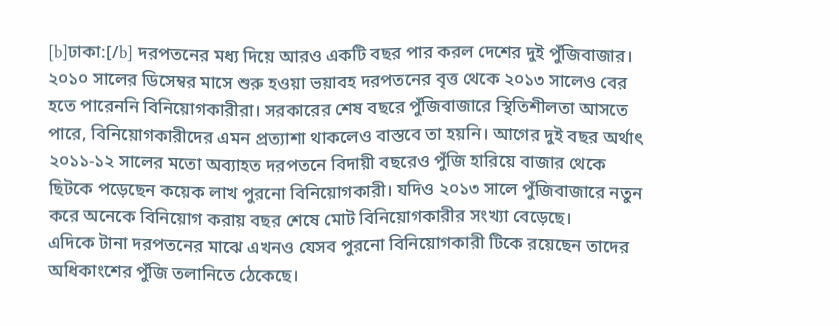[b]ঢাকা:[/b] দরপতনের মধ্য দিয়ে আরও একটি বছর পার করল দেশের দুই পুঁজিবাজার। ২০১০ সালের ডিসেম্বর মাসে শুরু হওয়া ভয়াবহ দরপতনের বৃত্ত থেকে ২০১৩ সালেও বের হতে পারেননি বিনিয়োগকারীরা। সরকারের শেষ বছরে পুঁজিবাজারে স্থিতিশীলতা আসতে পারে, বিনিয়োগকারীদের এমন প্রত্যাশা থাকলেও বাস্তবে তা হয়নি। আগের দুই বছর অর্থাৎ ২০১১-১২ সালের মতো অব্যাহত দরপতনে বিদায়ী বছরেও পুঁজি হারিয়ে বাজার থেকে ছিটকে পড়েছেন কয়েক লাখ পুরনো বিনিয়োগকারী। যদিও ২০১৩ সালে পুঁজিবাজারে নতুন করে অনেকে বিনিয়োগ করায় বছর শেষে মোট বিনিয়োগকারীর সংখ্যা বেড়েছে।
এদিকে টানা দরপতনের মাঝে এখনও যেসব পুরনো বিনিয়োগকারী টিকে রয়েছেন তাদের অধিকাংশের পুঁজি তলানিতে ঠেকেছে।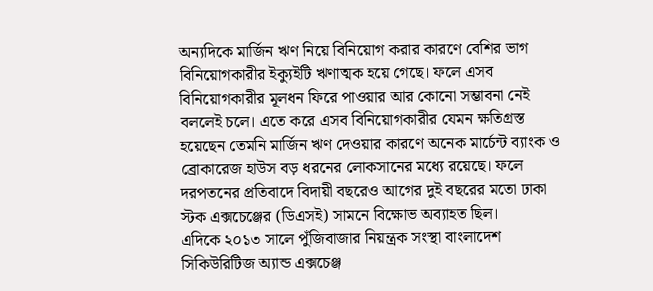অন্যদিকে মার্জিন ঋণ নিয়ে বিনিয়োগ করার কারণে বেশির ভাগ বিনিয়োগকারীর ইক্যুইটি ঋণাত্মক হয়ে গেছে। ফলে এসব বিনিয়োগকারীর মূলধন ফিরে পাওয়ার আর কোনো সম্ভাবনা নেই বললেই চলে। এতে করে এসব বিনিয়োগকারীর যেমন ক্ষতিগ্রস্ত হয়েছেন তেমনি মার্জিন ঋণ দেওয়ার কারণে অনেক মার্চেন্ট ব্যাংক ও ব্রোকারেজ হাউস বড় ধরনের লোকসানের মধ্যে রয়েছে। ফলে দরপতনের প্রতিবাদে বিদায়ী বছরেও আগের দুই বছরের মতো ঢাকা স্টক এক্সচেঞ্জের (ডিএসই) সামনে বিক্ষোভ অব্যাহত ছিল।
এদিকে ২০১৩ সালে পুঁজিবাজার নিয়ন্ত্রক সংস্থা বাংলাদেশ সিকিউরিটিজ অ্যান্ড এক্সচেঞ্জ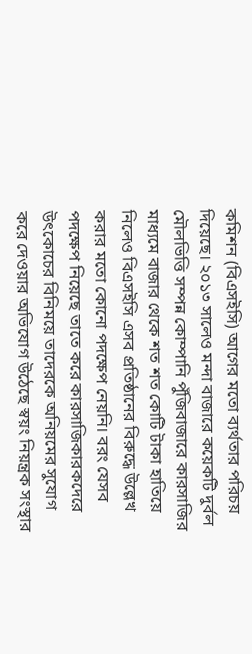কমিশন (বিএসইসি) আগের মতো ব্যর্থতার পরিচয় দিয়েছে। ২০১৩ সালেও মন্দা বাজারে কয়েকটি দুর্বল মৌলভিত্তি সম্পন্ন কোম্পানি পুঁজিবাজারে কারসাজির মাধ্যমে বাজার থেকে শত শত কোটি টাকা হাতিয়ে নিলেও বিএসইসি এসব প্রতিষ্ঠানের বিরুদ্ধে উল্লেখ করার মতো কোনো পদক্ষেপ নেয়নি। বরং যেসব পদক্ষেপ নিয়েছে তাতে করে কারসাজিকারকদেরে উৎকোচের বিনিময়ে তাদেরকে অনিয়মের সুযোগ করে দেওয়ার অভিযোগ উঠেছে স্বয়ং নিয়ন্ত্রক সংস্থার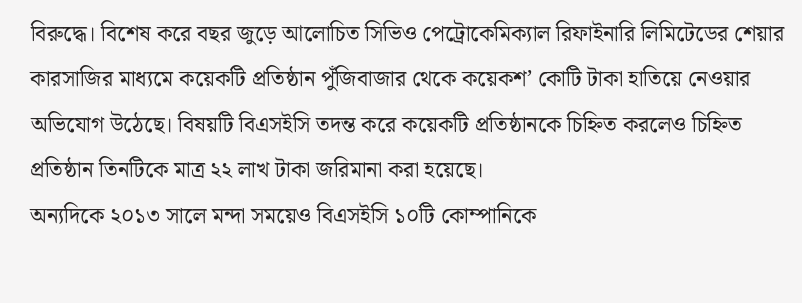বিরুদ্ধে। বিশেষ করে বছর জুড়ে আলোচিত সিভিও পেট্রোকেমিক্যাল রিফাইনারি লিমিটেডের শেয়ার কারসাজির মাধ্যমে কয়েকটি প্রতিষ্ঠান পুঁজিবাজার থেকে কয়েকশ’ কোটি টাকা হাতিয়ে নেওয়ার অভিযোগ উঠেছে। বিষয়টি বিএসইসি তদন্ত করে কয়েকটি প্রতিষ্ঠানকে চিহ্নিত করলেও চিহ্নিত প্রতিষ্ঠান তিনটিকে মাত্র ২২ লাখ টাকা জরিমানা করা হয়েছে।
অন্যদিকে ২০১৩ সালে মন্দা সময়েও বিএসইসি ১০টি কোম্পানিকে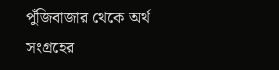পুঁজিবাজার থেকে অর্থ সংগ্রহের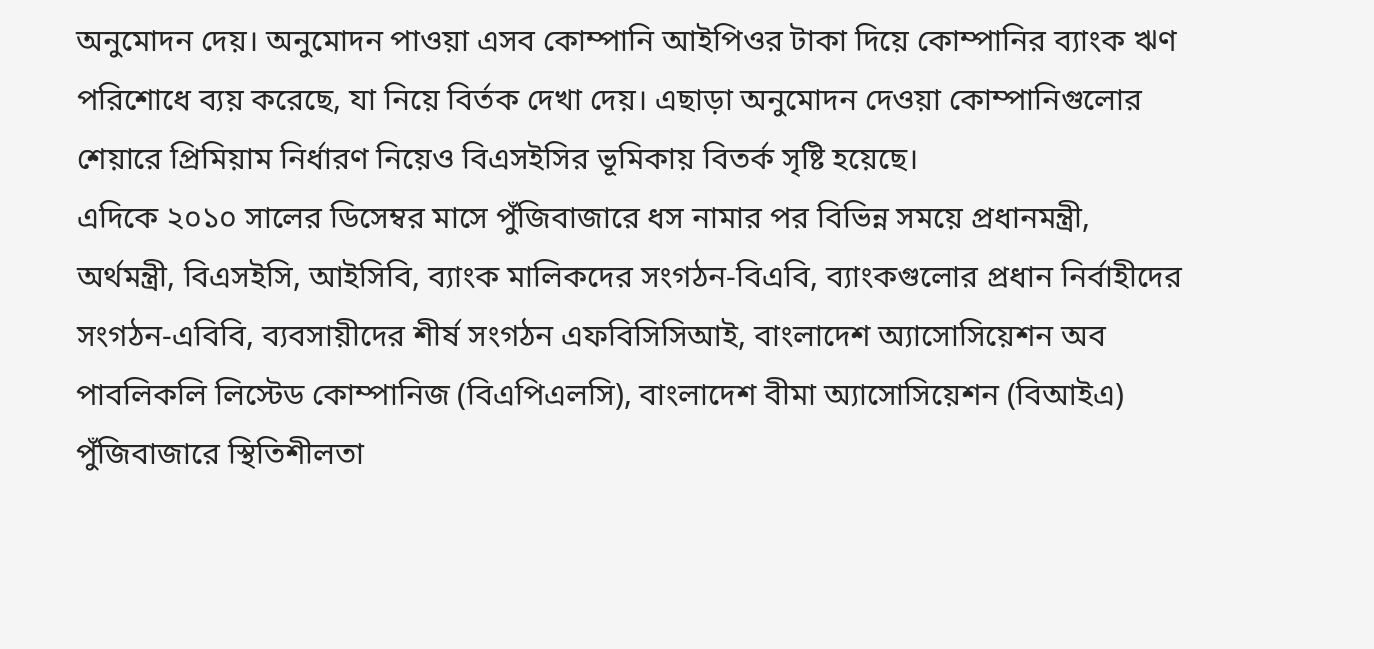অনুমোদন দেয়। অনুমোদন পাওয়া এসব কোম্পানি আইপিওর টাকা দিয়ে কোম্পানির ব্যাংক ঋণ পরিশোধে ব্যয় করেছে, যা নিয়ে বির্তক দেখা দেয়। এছাড়া অনুমোদন দেওয়া কোম্পানিগুলোর শেয়ারে প্রিমিয়াম নির্ধারণ নিয়েও বিএসইসির ভূমিকায় বিতর্ক সৃষ্টি হয়েছে।
এদিকে ২০১০ সালের ডিসেম্বর মাসে পুঁজিবাজারে ধস নামার পর বিভিন্ন সময়ে প্রধানমন্ত্রী, অর্থমন্ত্রী, বিএসইসি, আইসিবি, ব্যাংক মালিকদের সংগঠন-বিএবি, ব্যাংকগুলোর প্রধান নির্বাহীদের সংগঠন-এবিবি, ব্যবসায়ীদের শীর্ষ সংগঠন এফবিসিসিআই, বাংলাদেশ অ্যাসোসিয়েশন অব পাবলিকলি লিস্টেড কোম্পানিজ (বিএপিএলসি), বাংলাদেশ বীমা অ্যাসোসিয়েশন (বিআইএ) পুঁজিবাজারে স্থিতিশীলতা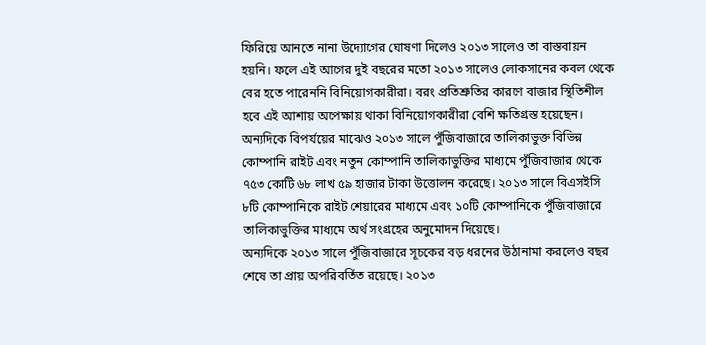ফিরিয়ে আনতে নানা উদ্যোগের ঘোষণা দিলেও ২০১৩ সালেও তা বাস্তবায়ন হয়নি। ফলে এই আগের দুই বছরের মতো ২০১৩ সালেও লোকসানের কবল থেকে বের হতে পারেননি বিনিয়োগকারীরা। বরং প্রতিশ্রুতির কারণে বাজার স্থিতিশীল হবে এই আশায় অপেক্ষায় থাকা বিনিয়োগকারীরা বেশি ক্ষতিগ্রস্ত হয়েছেন।
অন্যদিকে বিপর্যয়ের মাঝেও ২০১৩ সালে পুঁজিবাজারে তালিকাভুক্ত বিভিন্ন কোম্পানি রাইট এবং নতুন কোম্পানি তালিকাভুক্তির মাধ্যমে পুঁজিবাজার থেকে ৭৫৩ কোটি ৬৮ লাখ ৫৯ হাজার টাকা উত্তোলন করেছে। ২০১৩ সালে বিএসইসি ৮টি কোম্পানিকে রাইট শেয়ারের মাধ্যমে এবং ১০টি কোম্পানিকে পুঁজিবাজারে তালিকাভুক্তির মাধ্যমে অর্থ সংগ্রহের অনুমোদন দিয়েছে।
অন্যদিকে ২০১৩ সালে পুঁজিবাজারে সূচকের বড় ধরনের উঠানামা করলেও বছর শেষে তা প্রায় অপরিবর্তিত রয়েছে। ২০১৩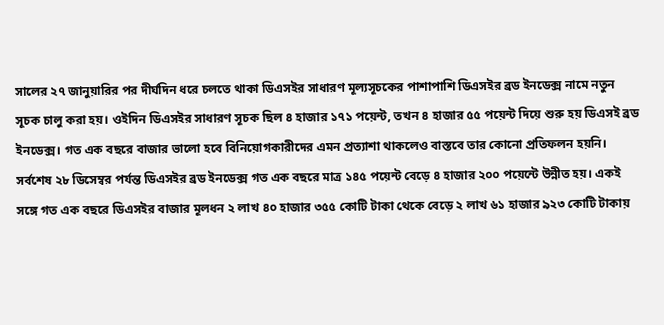সালের ২৭ জানুয়ারির পর দীর্ঘদিন ধরে চলতে থাকা ডিএসইর সাধারণ মূল্যসূচকের পাশাপাশি ডিএসইর ব্রড ইনডেক্স নামে নতুন সূচক চালু করা হয়। ওইদিন ডিএসইর সাধারণ সূচক ছিল ৪ হাজার ১৭১ পয়েন্ট, তখন ৪ হাজার ৫৫ পয়েন্ট দিয়ে শুরু হয় ডিএসই ব্রড ইনডেক্স। গত এক বছরে বাজার ভালো হবে বিনিয়োগকারীদের এমন প্রত্যাশা থাকলেও বাস্তবে তার কোনো প্রতিফলন হয়নি। সর্বশেষ ২৮ ডিসেম্বর পর্যন্ত ডিএসইর ব্রড ইনডেক্স গত এক বছরে মাত্র ১৪৫ পয়েন্ট বেড়ে ৪ হাজার ২০০ পয়েন্টে উন্নীত হয়। একই সঙ্গে গত এক বছরে ডিএসইর বাজার মূলধন ২ লাখ ৪০ হাজার ৩৫৫ কোটি টাকা থেকে বেড়ে ২ লাখ ৬১ হাজার ৯২৩ কোটি টাকায়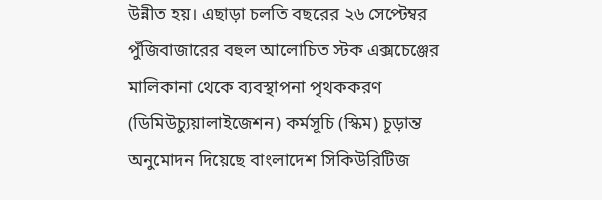উন্নীত হয়। এছাড়া চলতি বছরের ২৬ সেপ্টেম্বর পুঁজিবাজারের বহুল আলোচিত স্টক এক্সচেঞ্জের মালিকানা থেকে ব্যবস্থাপনা পৃথককরণ (ডিমিউচ্যুয়ালাইজেশন) কর্মসূচি (স্কিম) চূড়ান্ত অনুমোদন দিয়েছে বাংলাদেশ সিকিউরিটিজ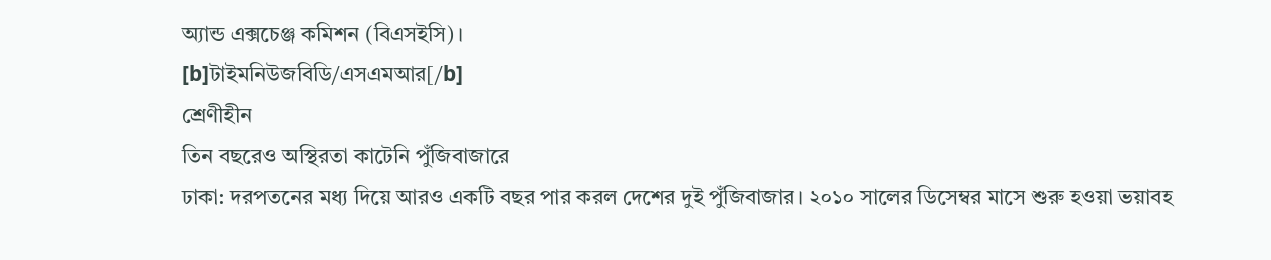অ্যান্ড এক্সচেঞ্জ কমিশন (বিএসইসি)।
[b]টাইমনিউজবিডি/এসএমআর[/b]
শ্রেণীহীন
তিন বছরেও অস্থিরতা কাটেনি পুঁজিবাজারে
ঢাকা: দরপতনের মধ্য দিয়ে আরও একটি বছর পার করল দেশের দুই পুঁজিবাজার। ২০১০ সালের ডিসেম্বর মাসে শুরু হওয়া ভয়াবহ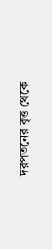দরপতনের বৃত্ত থেকে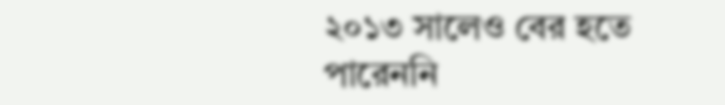২০১৩ সালেও বের হতে পারেননি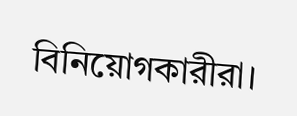বিনিয়োগকারীরা।